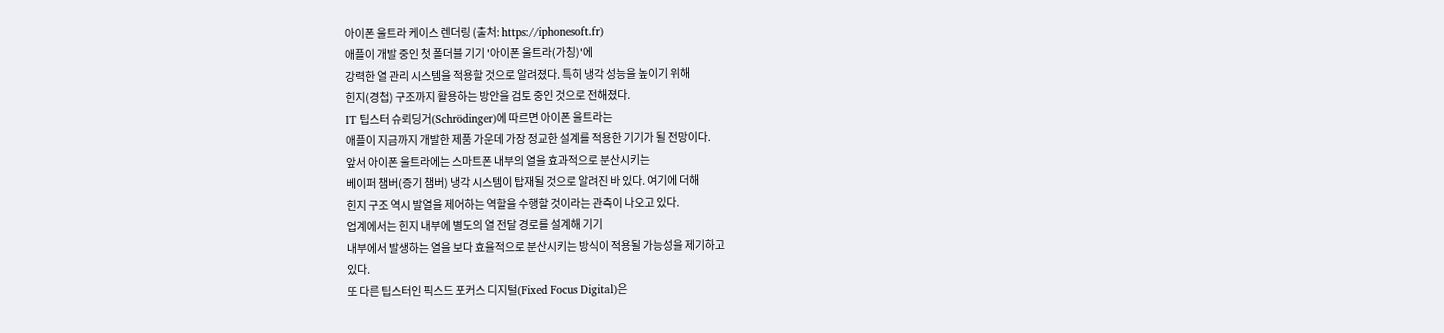아이폰 울트라 케이스 렌더링 (출처: https://iphonesoft.fr)
애플이 개발 중인 첫 폴더블 기기 '아이폰 울트라(가칭)'에
강력한 열 관리 시스템을 적용할 것으로 알려졌다. 특히 냉각 성능을 높이기 위해
힌지(경첩) 구조까지 활용하는 방안을 검토 중인 것으로 전해졌다.
IT 팁스터 슈뢰딩거(Schrödinger)에 따르면 아이폰 울트라는
애플이 지금까지 개발한 제품 가운데 가장 정교한 설계를 적용한 기기가 될 전망이다.
앞서 아이폰 울트라에는 스마트폰 내부의 열을 효과적으로 분산시키는
베이퍼 챔버(증기 챔버) 냉각 시스템이 탑재될 것으로 알려진 바 있다. 여기에 더해
힌지 구조 역시 발열을 제어하는 역할을 수행할 것이라는 관측이 나오고 있다.
업계에서는 힌지 내부에 별도의 열 전달 경로를 설계해 기기
내부에서 발생하는 열을 보다 효율적으로 분산시키는 방식이 적용될 가능성을 제기하고
있다.
또 다른 팁스터인 픽스드 포커스 디지털(Fixed Focus Digital)은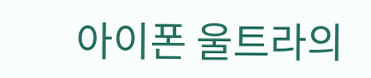아이폰 울트라의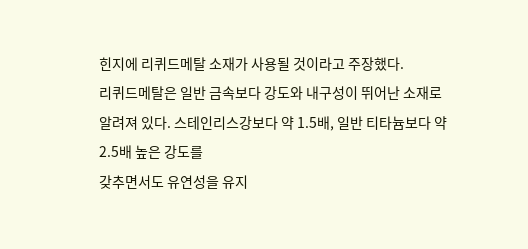힌지에 리퀴드메탈 소재가 사용될 것이라고 주장했다.
리퀴드메탈은 일반 금속보다 강도와 내구성이 뛰어난 소재로
알려져 있다. 스테인리스강보다 약 1.5배, 일반 티타늄보다 약 2.5배 높은 강도를
갖추면서도 유연성을 유지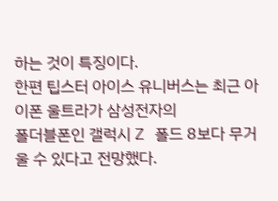하는 것이 특징이다.
한편 팁스터 아이스 유니버스는 최근 아이폰 울트라가 삼성전자의
폴더블폰인 갤럭시 Z 폴드 8보다 무거울 수 있다고 전망했다.